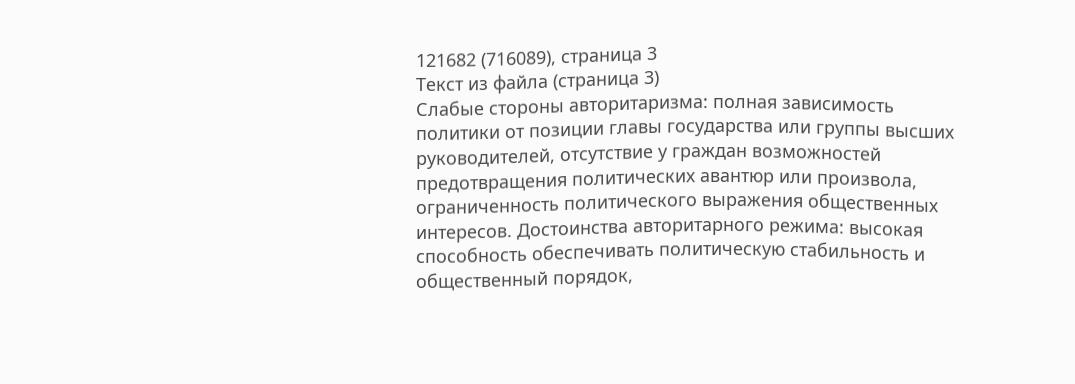121682 (716089), страница 3
Текст из файла (страница 3)
Слабые стороны авторитаризма: полная зависимость политики от позиции главы государства или группы высших руководителей, отсутствие у граждан возможностей предотвращения политических авантюр или произвола, ограниченность политического выражения общественных интересов. Достоинства авторитарного режима: высокая способность обеспечивать политическую стабильность и общественный порядок,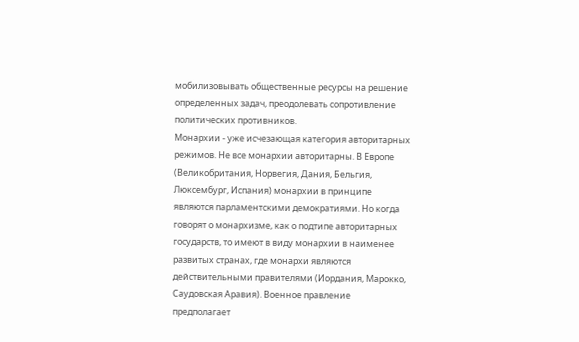мобилизовывать общественные ресурсы на решение определенных задач, преодолевать сопротивление политических противников.
Монархии - уже исчезающая категория авторитарных режимов. Не все монархии авторитарны. В Европе (Великобритания, Норвегия, Дания, Бельгия, Люксембург, Испания) монархии в принципе являются парламентскими демократиями. Но когда говорят о монархизме, как о подтипе авторитарных государств, то имеют в виду монархии в наименее развитых странах, где монархи являются действительными правителями (Иордания, Марокко, Саудовская Аравия). Военное правление предполагает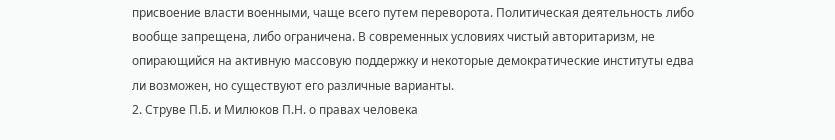присвоение власти военными, чаще всего путем переворота. Политическая деятельность либо вообще запрещена, либо ограничена. В современных условиях чистый авторитаризм, не опирающийся на активную массовую поддержку и некоторые демократические институты едва ли возможен, но существуют его различные варианты.
2. Струве П.Б. и Милюков П.Н. о правах человека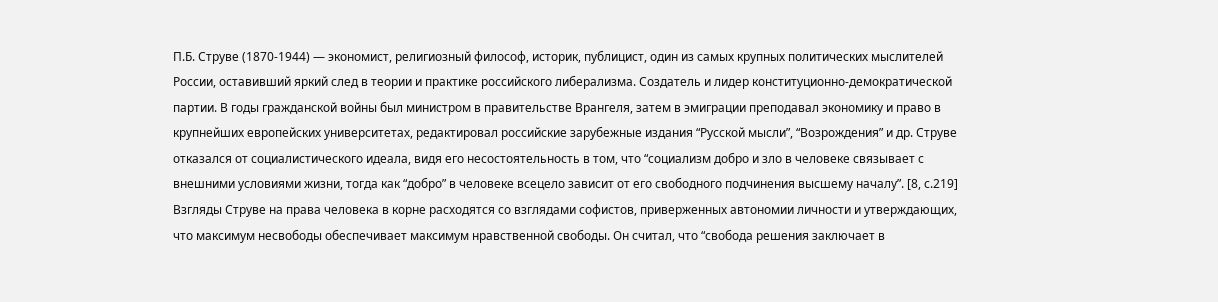П.Б. Струве (1870-1944) — экономист, религиозный философ, историк, публицист, один из самых крупных политических мыслителей России, оставивший яркий след в теории и практике российского либерализма. Создатель и лидер конституционно-демократической партии. В годы гражданской войны был министром в правительстве Врангеля, затем в эмиграции преподавал экономику и право в крупнейших европейских университетах, редактировал российские зарубежные издания “Русской мысли”, “Возрождения” и др. Струве отказался от социалистического идеала, видя его несостоятельность в том, что “социализм добро и зло в человеке связывает с внешними условиями жизни, тогда как “добро” в человеке всецело зависит от его свободного подчинения высшему началу”. [8, с.219]
Взгляды Струве на права человека в корне расходятся со взглядами софистов, приверженных автономии личности и утверждающих, что максимум несвободы обеспечивает максимум нравственной свободы. Он считал, что “свобода решения заключает в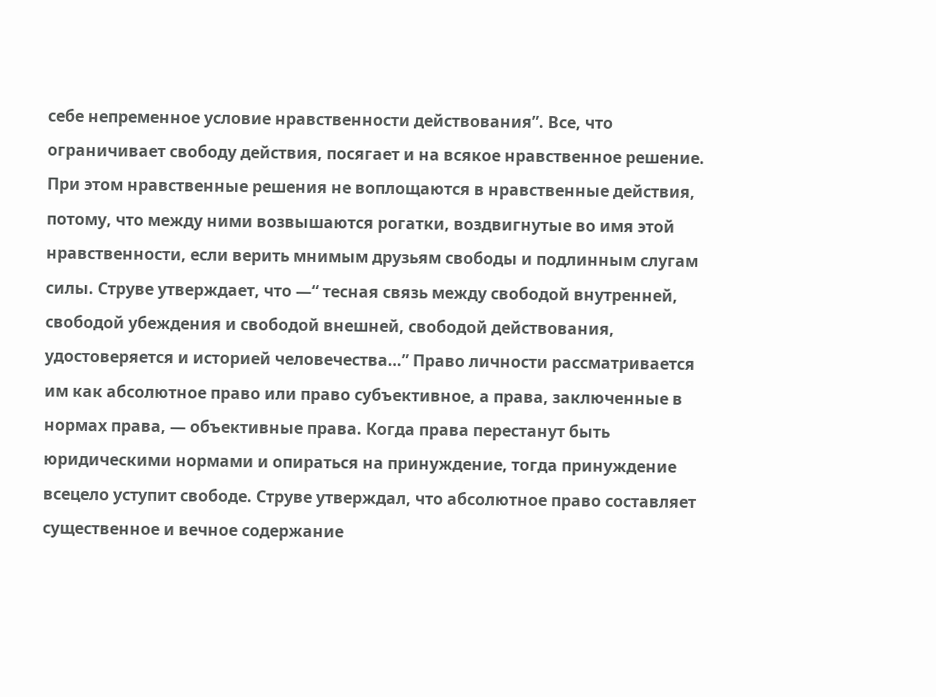себе непременное условие нравственности действования”. Все, что ограничивает свободу действия, посягает и на всякое нравственное решение. При этом нравственные решения не воплощаются в нравственные действия, потому, что между ними возвышаются рогатки, воздвигнутые во имя этой нравственности, если верить мнимым друзьям свободы и подлинным слугам силы. Струве утверждает, что —“ тесная связь между свободой внутренней, свободой убеждения и свободой внешней, свободой действования, удостоверяется и историей человечества…” Право личности рассматривается им как абсолютное право или право субъективное, а права, заключенные в нормах права, — объективные права. Когда права перестанут быть юридическими нормами и опираться на принуждение, тогда принуждение всецело уступит свободе. Струве утверждал, что абсолютное право составляет существенное и вечное содержание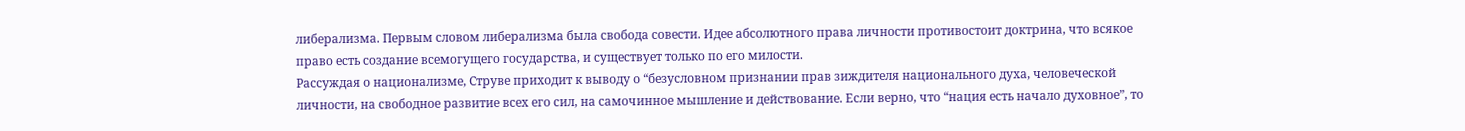либерализма. Первым словом либерализма была свобода совести. Идее абсолютного права личности противостоит доктрина, что всякое право есть создание всемогущего государства, и существует только по его милости.
Рассуждая о национализме, Струве приходит к выводу о “безусловном признании прав зиждителя национального духа, человеческой личности, на свободное развитие всех его сил, на самочинное мышление и действование. Если верно, что “нация есть начало духовное”, то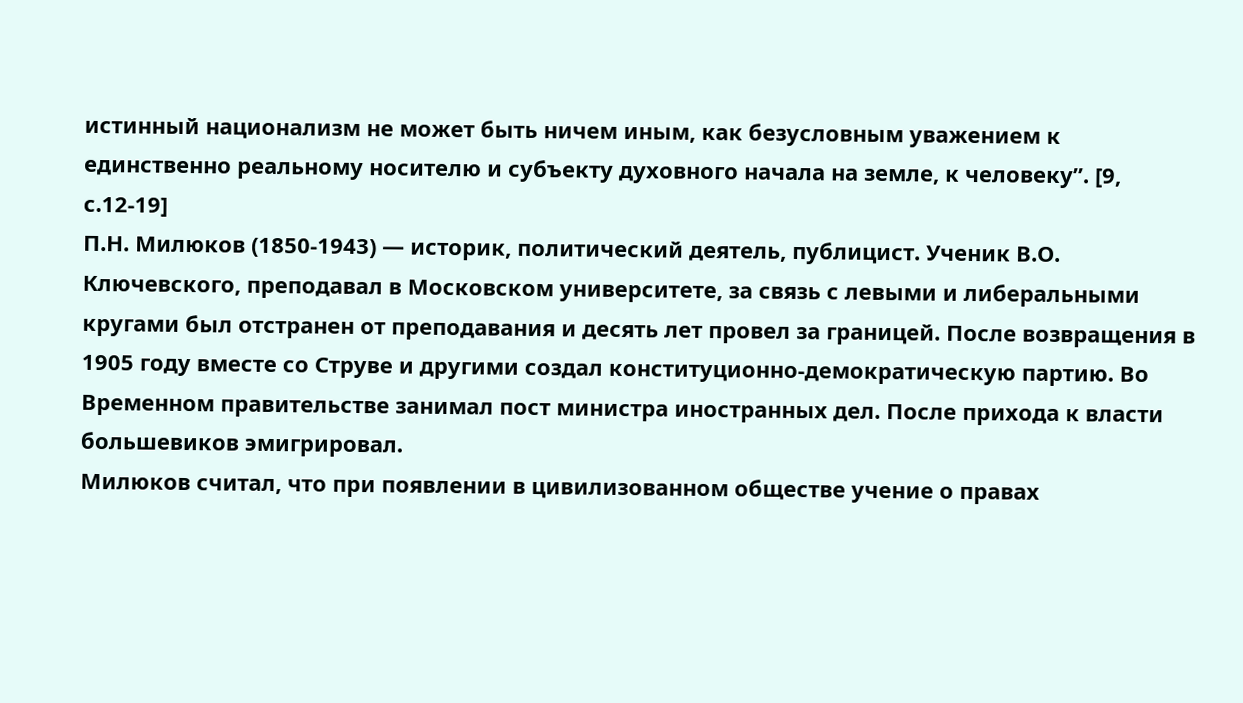истинный национализм не может быть ничем иным, как безусловным уважением к единственно реальному носителю и субъекту духовного начала на земле, к человеку”. [9, с.12-19]
П.Н. Милюков (1850-1943) — историк, политический деятель, публицист. Ученик В.О. Ключевского, преподавал в Московском университете, за связь с левыми и либеральными кругами был отстранен от преподавания и десять лет провел за границей. После возвращения в 1905 году вместе со Струве и другими создал конституционно-демократическую партию. Во Временном правительстве занимал пост министра иностранных дел. После прихода к власти большевиков эмигрировал.
Милюков считал, что при появлении в цивилизованном обществе учение о правах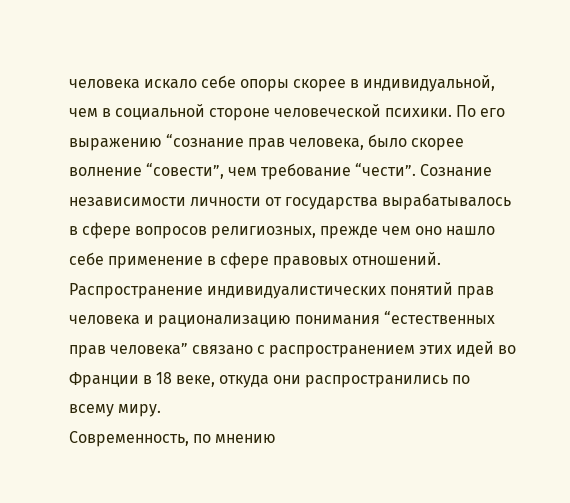человека искало себе опоры скорее в индивидуальной, чем в социальной стороне человеческой психики. По его выражению “сознание прав человека, было скорее волнение “совести”, чем требование “чести”. Сознание независимости личности от государства вырабатывалось в сфере вопросов религиозных, прежде чем оно нашло себе применение в сфере правовых отношений. Распространение индивидуалистических понятий прав человека и рационализацию понимания “естественных прав человека” связано с распространением этих идей во Франции в 18 веке, откуда они распространились по всему миру.
Современность, по мнению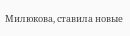Милюкова, ставила новые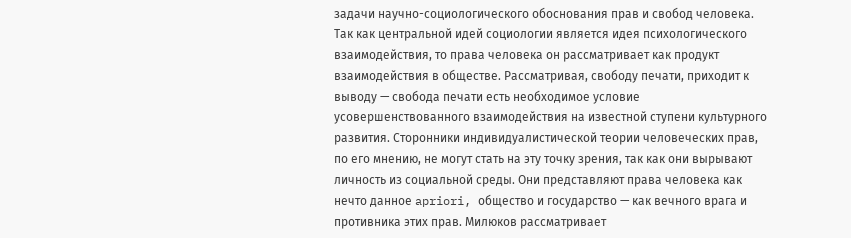задачи научно-социологического обоснования прав и свобод человека. Так как центральной идей социологии является идея психологического взаимодействия, то права человека он рассматривает как продукт взаимодействия в обществе. Рассматривая, свободу печати, приходит к выводу — свобода печати есть необходимое условие усовершенствованного взаимодействия на известной ступени культурного развития. Сторонники индивидуалистической теории человеческих прав, по его мнению, не могут стать на эту точку зрения, так как они вырывают личность из социальной среды. Они представляют права человека как нечто данное apriori, общество и государство — как вечного врага и противника этих прав. Милюков рассматривает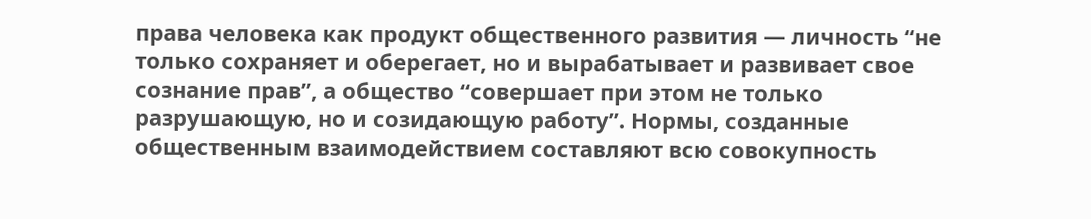права человека как продукт общественного развития — личность “не только сохраняет и оберегает, но и вырабатывает и развивает свое сознание прав”, а общество “совершает при этом не только разрушающую, но и созидающую работу”. Нормы, созданные общественным взаимодействием составляют всю совокупность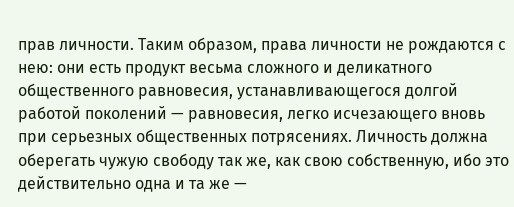прав личности. Таким образом, права личности не рождаются с нею: они есть продукт весьма сложного и деликатного общественного равновесия, устанавливающегося долгой работой поколений — равновесия, легко исчезающего вновь при серьезных общественных потрясениях. Личность должна оберегать чужую свободу так же, как свою собственную, ибо это действительно одна и та же —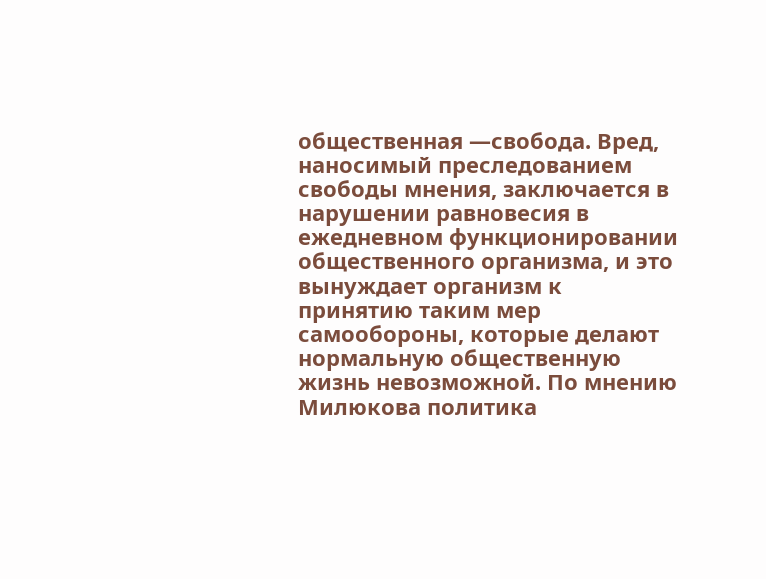общественная —свобода. Вред, наносимый преследованием свободы мнения, заключается в нарушении равновесия в ежедневном функционировании общественного организма, и это вынуждает организм к принятию таким мер самообороны, которые делают нормальную общественную жизнь невозможной. По мнению Милюкова политика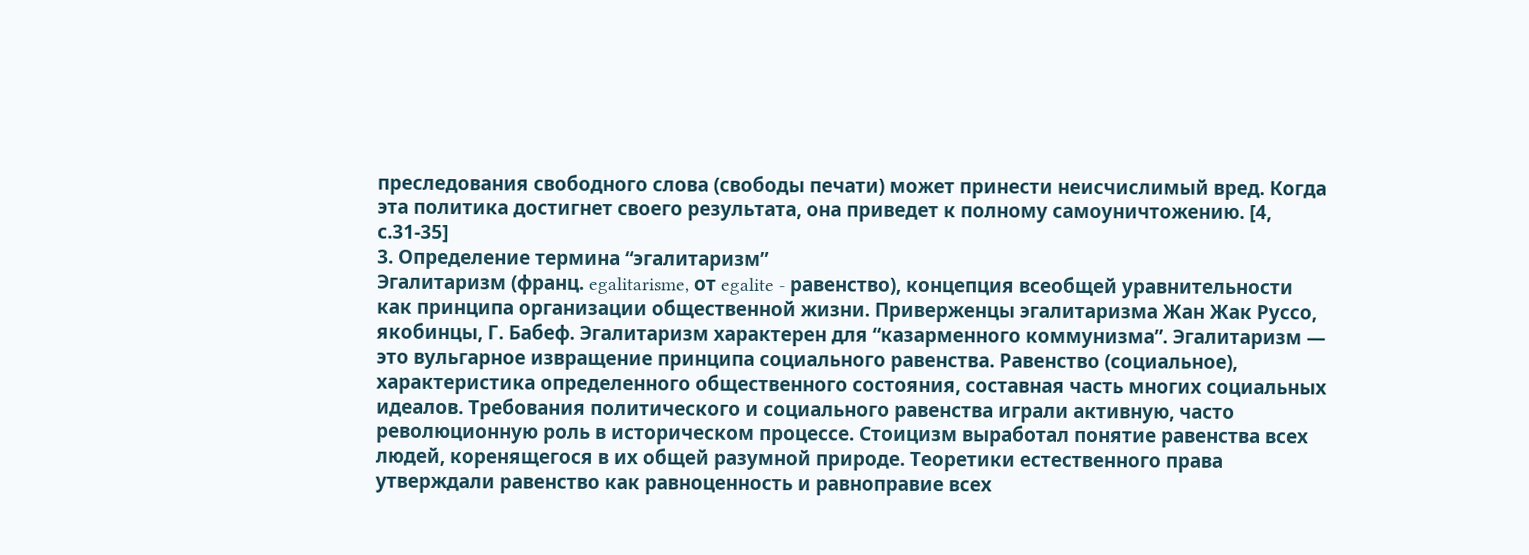преследования свободного слова (свободы печати) может принести неисчислимый вред. Когда эта политика достигнет своего результата, она приведет к полному самоуничтожению. [4, с.31-35]
3. Определение термина “эгалитаризм”
Эгалитаризм (франц. egalitarisme, от egalite - равенство), концепция всеобщей уравнительности как принципа организации общественной жизни. Приверженцы эгалитаризма Жан Жак Руссо, якобинцы, Г. Бабеф. Эгалитаризм характерен для “казарменного коммунизма”. Эгалитаризм — это вульгарное извращение принципа социального равенства. Равенство (социальное), характеристика определенного общественного состояния, составная часть многих социальных идеалов. Требования политического и социального равенства играли активную, часто революционную роль в историческом процессе. Стоицизм выработал понятие равенства всех людей, коренящегося в их общей разумной природе. Теоретики естественного права утверждали равенство как равноценность и равноправие всех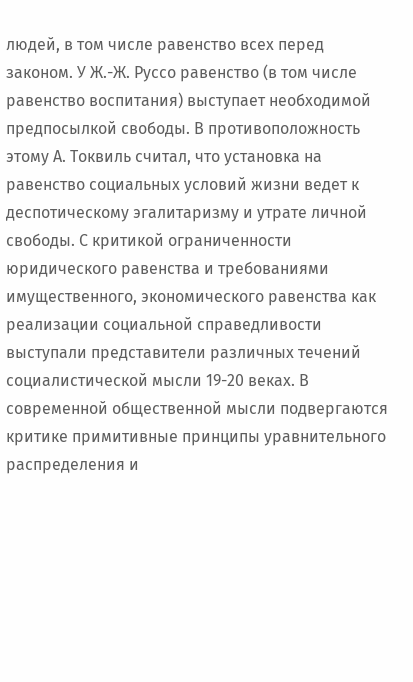людей, в том числе равенство всех перед законом. У Ж.-Ж. Руссо равенство (в том числе равенство воспитания) выступает необходимой предпосылкой свободы. В противоположность этому А. Токвиль считал, что установка на равенство социальных условий жизни ведет к деспотическому эгалитаризму и утрате личной свободы. С критикой ограниченности юридического равенства и требованиями имущественного, экономического равенства как реализации социальной справедливости выступали представители различных течений социалистической мысли 19-20 веках. В современной общественной мысли подвергаются критике примитивные принципы уравнительного распределения и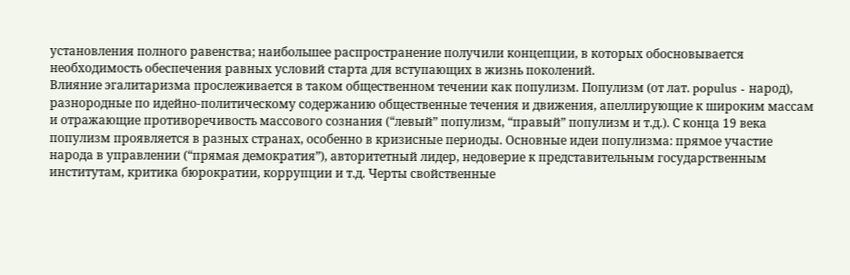установления полного равенства; наибольшее распространение получили концепции, в которых обосновывается необходимость обеспечения равных условий старта для вступающих в жизнь поколений.
Влияние эгалитаризма прослеживается в таком общественном течении как популизм. Популизм (от лат. populus - народ), разнородные по идейно-политическому содержанию общественные течения и движения, апеллирующие к широким массам и отражающие противоречивость массового сознания (“левый” популизм, “правый” популизм и т.д.). С конца 19 века популизм проявляется в разных странах, особенно в кризисные периоды. Основные идеи популизма: прямое участие народа в управлении (“прямая демократия”), авторитетный лидер, недоверие к представительным государственным институтам, критика бюрократии, коррупции и т.д. Черты свойственные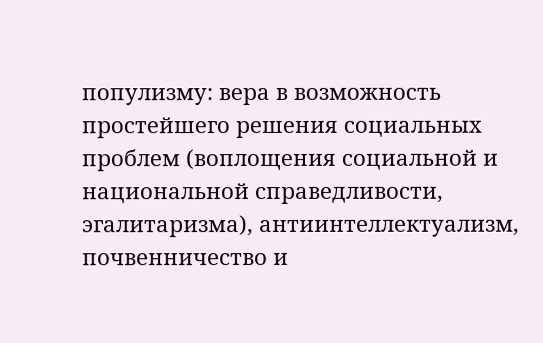популизму: вера в возможность простейшего решения социальных проблем (воплощения социальной и национальной справедливости, эгалитаризма), антиинтеллектуализм, почвенничество и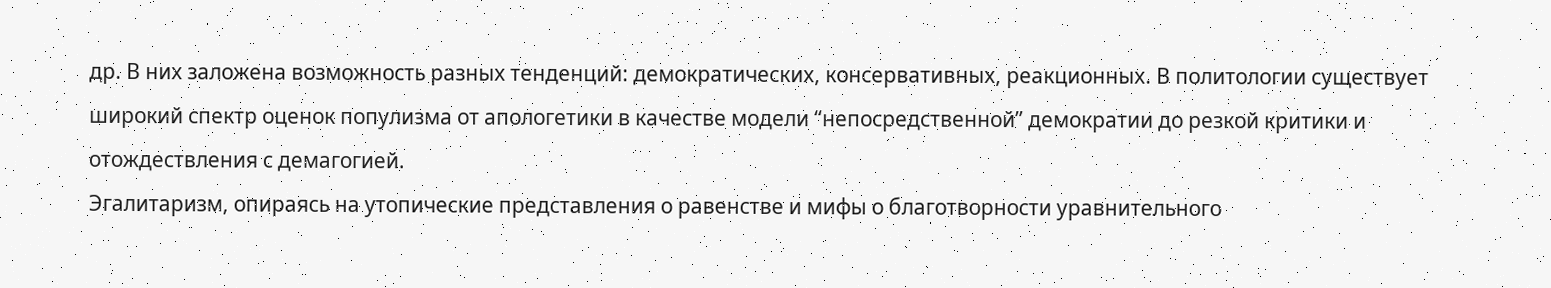др. В них заложена возможность разных тенденций: демократических, консервативных, реакционных. В политологии существует широкий спектр оценок популизма от апологетики в качестве модели “непосредственной” демократии до резкой критики и отождествления с демагогией.
Эгалитаризм, опираясь на утопические представления о равенстве и мифы о благотворности уравнительного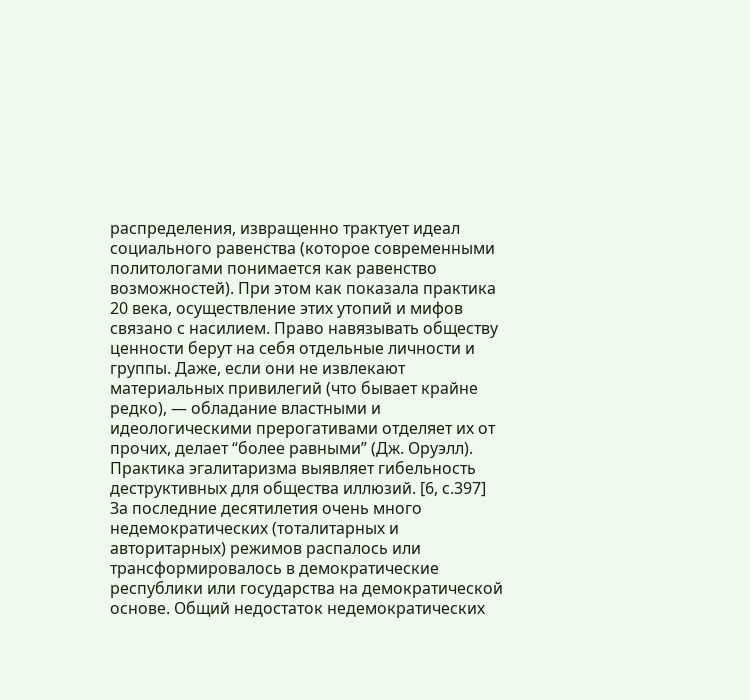распределения, извращенно трактует идеал социального равенства (которое современными политологами понимается как равенство возможностей). При этом как показала практика 20 века, осуществление этих утопий и мифов связано с насилием. Право навязывать обществу ценности берут на себя отдельные личности и группы. Даже, если они не извлекают материальных привилегий (что бывает крайне редко), — обладание властными и идеологическими прерогативами отделяет их от прочих, делает “более равными” (Дж. Оруэлл). Практика эгалитаризма выявляет гибельность деструктивных для общества иллюзий. [6, с.397]
За последние десятилетия очень много недемократических (тоталитарных и авторитарных) режимов распалось или трансформировалось в демократические республики или государства на демократической основе. Общий недостаток недемократических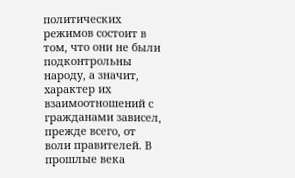политических режимов состоит в том, что они не были подконтрольны народу, а значит, характер их взаимоотношений с гражданами зависел, прежде всего, от воли правителей. В прошлые века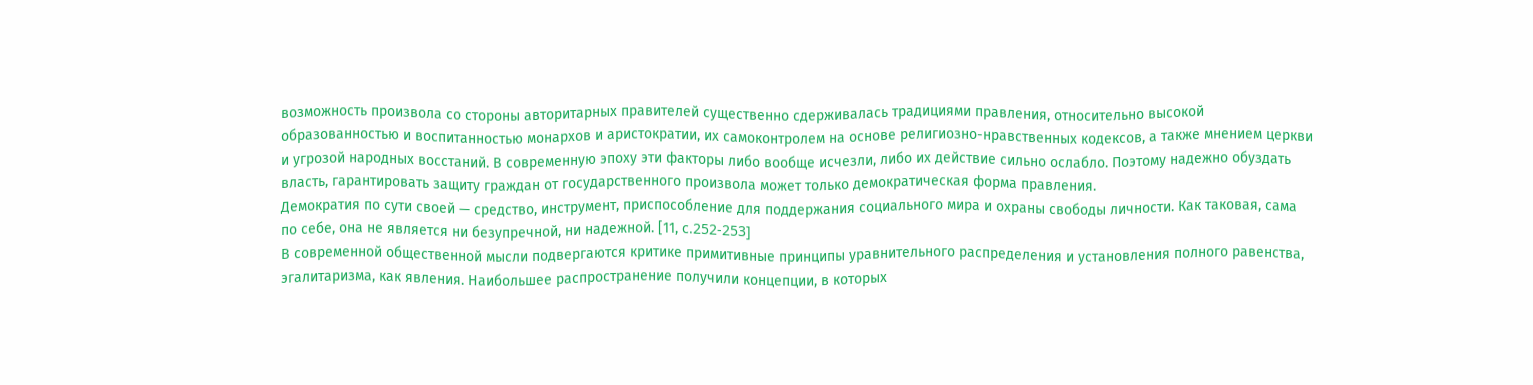возможность произвола со стороны авторитарных правителей существенно сдерживалась традициями правления, относительно высокой образованностью и воспитанностью монархов и аристократии, их самоконтролем на основе религиозно-нравственных кодексов, а также мнением церкви и угрозой народных восстаний. В современную эпоху эти факторы либо вообще исчезли, либо их действие сильно ослабло. Поэтому надежно обуздать власть, гарантировать защиту граждан от государственного произвола может только демократическая форма правления.
Демократия по сути своей — средство, инструмент, приспособление для поддержания социального мира и охраны свободы личности. Как таковая, сама по себе, она не является ни безупречной, ни надежной. [11, c.252-253]
В современной общественной мысли подвергаются критике примитивные принципы уравнительного распределения и установления полного равенства, эгалитаризма, как явления. Наибольшее распространение получили концепции, в которых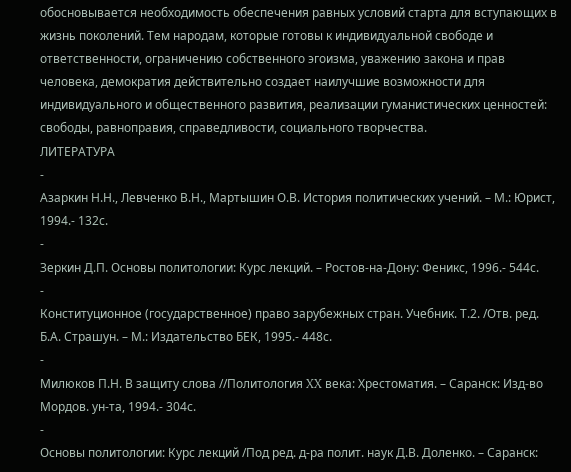обосновывается необходимость обеспечения равных условий старта для вступающих в жизнь поколений. Тем народам, которые готовы к индивидуальной свободе и ответственности, ограничению собственного эгоизма, уважению закона и прав человека, демократия действительно создает наилучшие возможности для индивидуального и общественного развития, реализации гуманистических ценностей: свободы, равноправия, справедливости, социального творчества.
ЛИТЕРАТУРА
-
Азаркин Н.Н., Левченко В.Н., Мартышин О.В. История политических учений. – М.: Юрист, 1994.- 132с.
-
Зеркин Д.П. Основы политологии: Курс лекций. – Ростов-на-Дону: Феникс, 1996.- 544с.
-
Конституционное (государственное) право зарубежных стран. Учебник. Т.2. /Отв. ред. Б.А. Страшун. – М.: Издательство БЕК, 1995.- 448с.
-
Милюков П.Н. В защиту слова //Политология XX века: Хрестоматия. – Саранск: Изд-во Мордов. ун-та, 1994.- 304с.
-
Основы политологии: Курс лекций /Под ред. д-ра полит. наук Д.В. Доленко. – Саранск: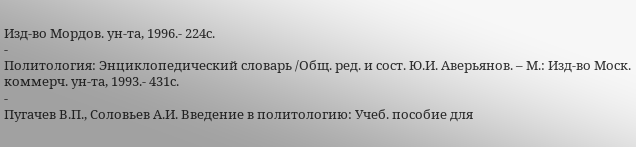Изд-во Мордов. ун-та, 1996.- 224с.
-
Политология: Энциклопедический словарь /Общ. ред. и сост. Ю.И. Аверьянов. – М.: Изд-во Моск. коммерч. ун-та, 1993.- 431с.
-
Пугачев В.П., Соловьев А.И. Введение в политологию: Учеб. пособие для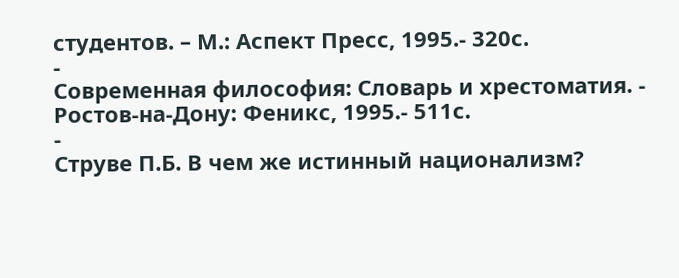студентов. – М.: Аспект Пресс, 1995.- 320с.
-
Современная философия: Словарь и хрестоматия. - Ростов-на-Дону: Феникс, 1995.- 511с.
-
Струве П.Б. В чем же истинный национализм?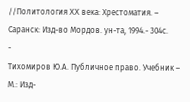//Политология XX века: Хрестоматия. – Саранск: Изд-во Мордов. ун-та, 1994.- 304с.
-
Тихомиров Ю.А. Публичное право. Учебник – М.: Изд-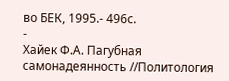во БЕК, 1995.- 496с.
-
Хайек Ф.А. Пагубная самонадеянность //Политология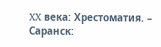XX века: Хрестоматия. – Саранск: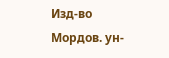Изд-во Мордов. ун-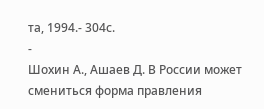та, 1994.- 304с.
-
Шохин А., Ашаев Д. В России может смениться форма правления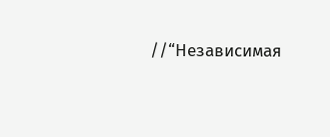//“Независимая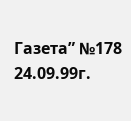Газета” №178 24.09.99г.